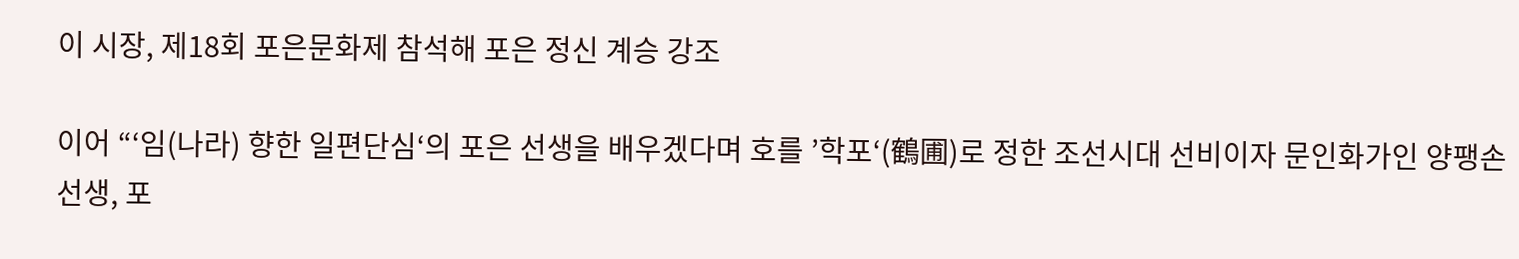이 시장, 제18회 포은문화제 참석해 포은 정신 계승 강조

이어 “‘임(나라) 향한 일편단심‘의 포은 선생을 배우겠다며 호를 ’학포‘(鶴圃)로 정한 조선시대 선비이자 문인화가인 양팽손 선생, 포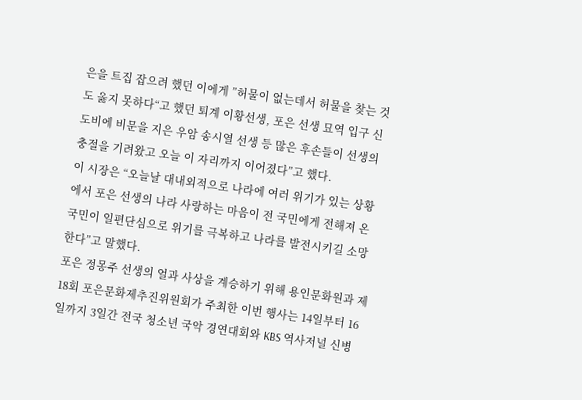은을 트집 잡으려 했던 이에게 ”허물이 없는데서 허물을 찾는 것도 옳지 못하다“고 했던 퇴계 이황선생, 포은 선생 묘역 입구 신도비에 비문을 지은 우암 송시열 선생 등 많은 후손들이 선생의 충절을 기려왔고 오늘 이 자리까지 이어졌다”고 했다.
이 시장은 “오늘날 대내외적으로 나라에 여러 위기가 있는 상황에서 포은 선생의 나라 사랑하는 마음이 전 국민에게 전해져 온 국민이 일편단심으로 위기를 극복하고 나라를 발전시키길 소망한다”고 말했다.
포은 정몽주 선생의 얼과 사상을 계승하기 위해 용인문화원과 제18회 포은문화제추진위원회가 주최한 이번 행사는 14일부터 16일까지 3일간 전국 청소년 국악 경연대회와 KBS 역사저널 신병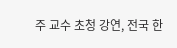주 교수 초청 강연, 전국 한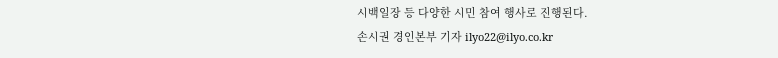시백일장 등 다양한 시민 참여 행사로 진행된다.
손시권 경인본부 기자 ilyo22@ilyo.co.kr